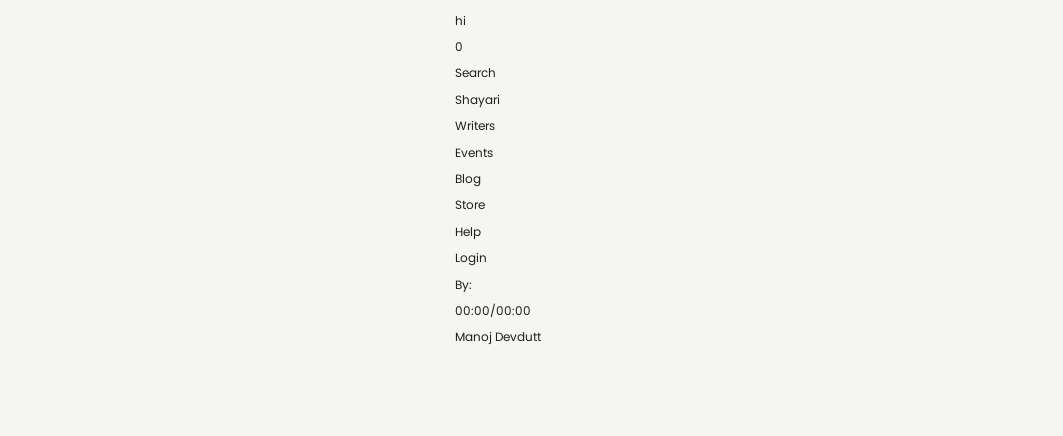hi
0
Search
Shayari
Writers
Events
Blog
Store
Help
Login
By:
00:00/00:00
Manoj Devdutt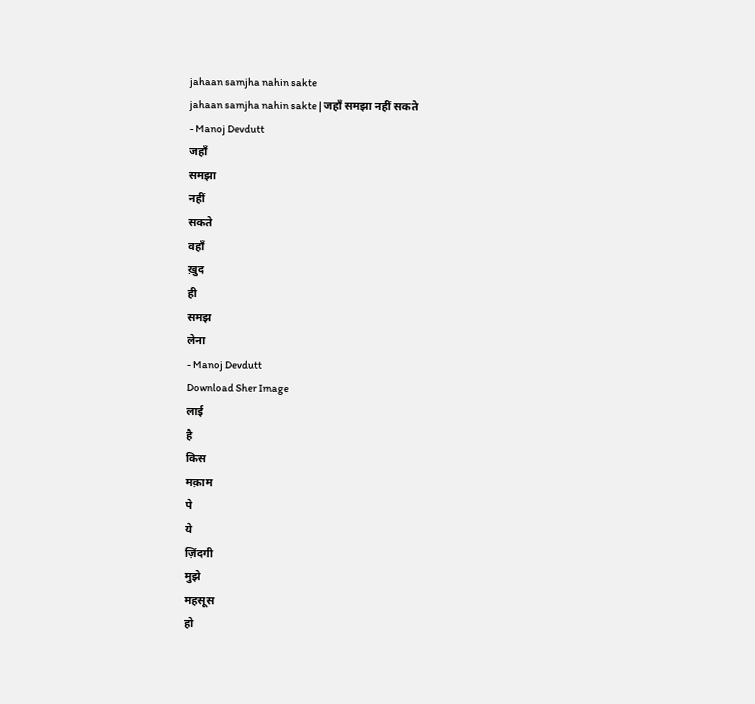jahaan samjha nahin sakte
jahaan samjha nahin sakte | जहाँ समझा नहीं सकते
- Manoj Devdutt
जहाँ
समझा
नहीं
सकते
वहाँ
ख़ुद
ही
समझ
लेना
- Manoj Devdutt
Download Sher Image
लाई
है
किस
मक़ाम
पे
ये
ज़िंदगी
मुझे
महसूस
हो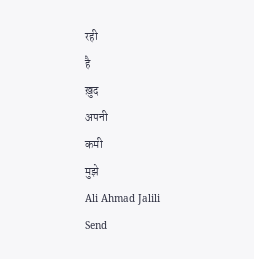रही
है
ख़ुद
अपनी
कमी
मुझे
Ali Ahmad Jalili
Send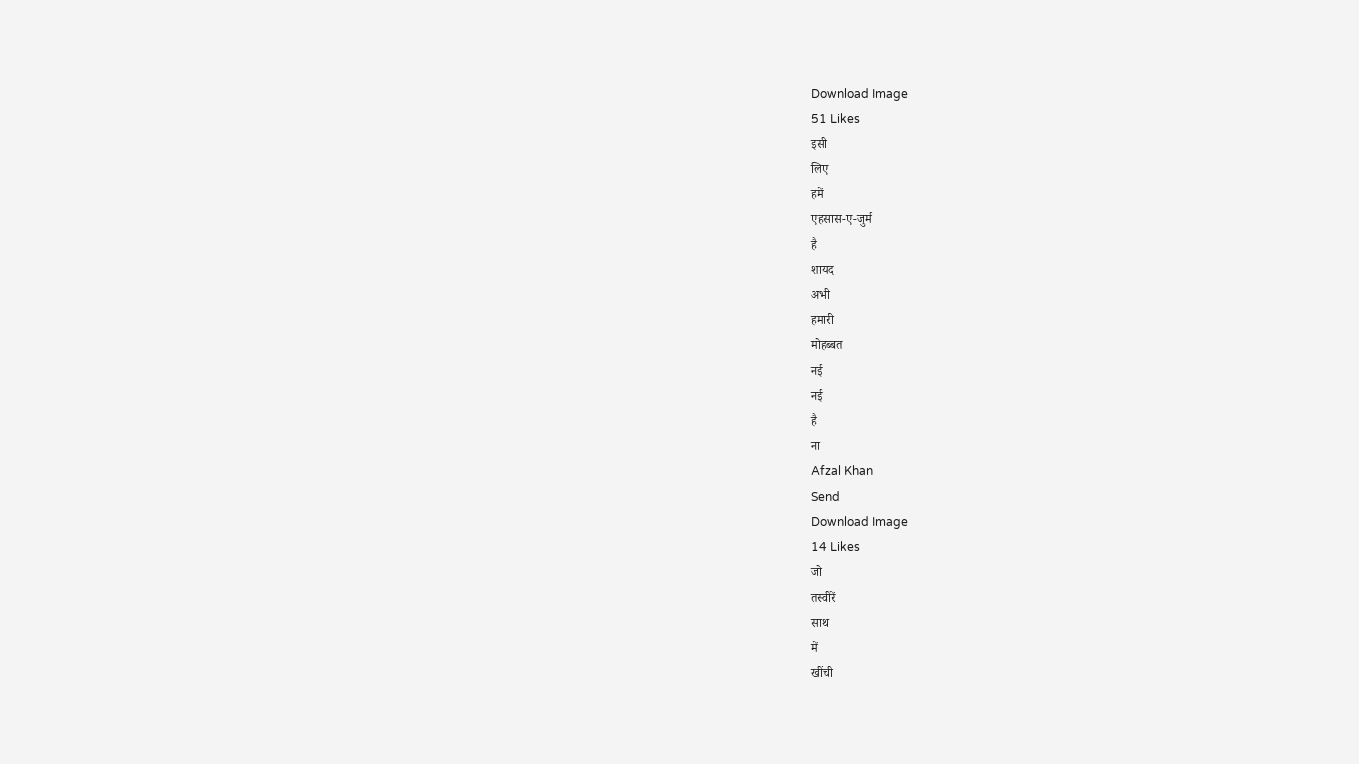Download Image
51 Likes
इसी
लिए
हमें
एहसास-ए-जुर्म
है
शायद
अभी
हमारी
मोहब्बत
नई
नई
है
ना
Afzal Khan
Send
Download Image
14 Likes
जो
तस्वीरें
साथ
में
खींची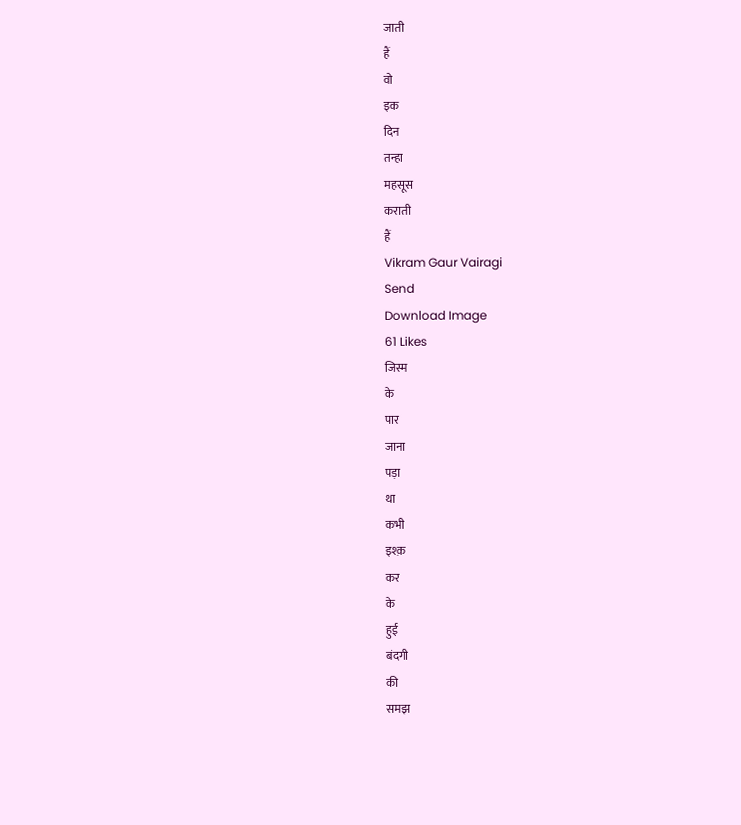जाती
हैं
वो
इक
दिन
तन्हा
महसूस
कराती
हैं
Vikram Gaur Vairagi
Send
Download Image
61 Likes
जिस्म
के
पार
जाना
पड़ा
था
कभी
इश्क़
कर
के
हुई
बंदगी
की
समझ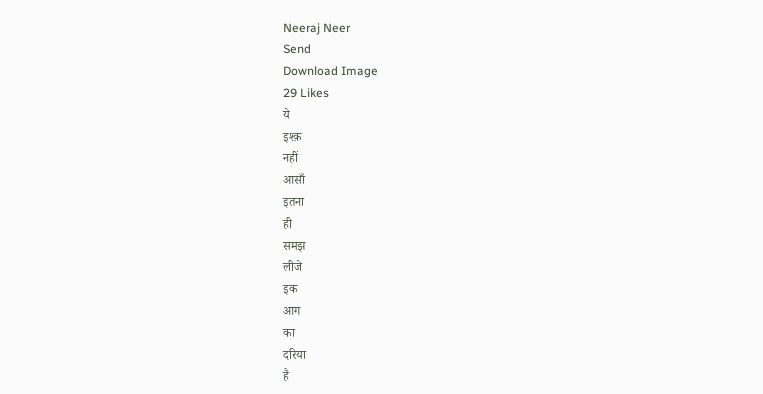Neeraj Neer
Send
Download Image
29 Likes
ये
इश्क़
नहीं
आसाँ
इतना
ही
समझ
लीजे
इक
आग
का
दरिया
है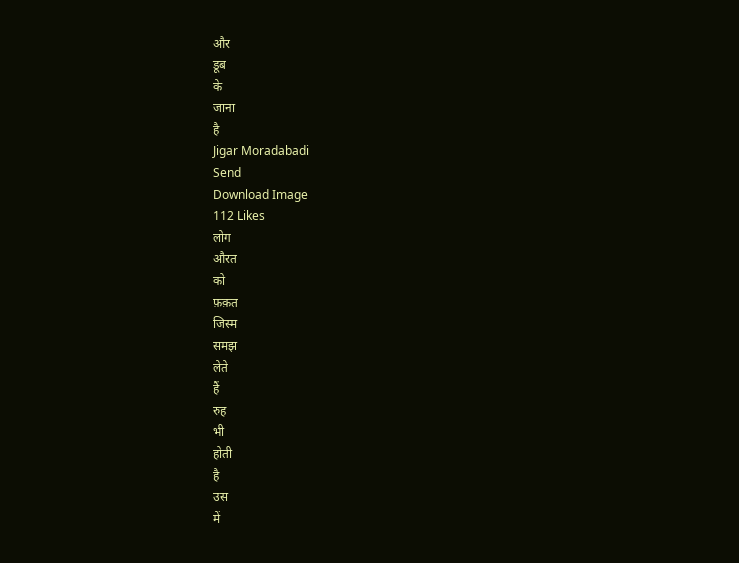और
डूब
के
जाना
है
Jigar Moradabadi
Send
Download Image
112 Likes
लोग
औरत
को
फ़क़त
जिस्म
समझ
लेते
हैं
रुह
भी
होती
है
उस
में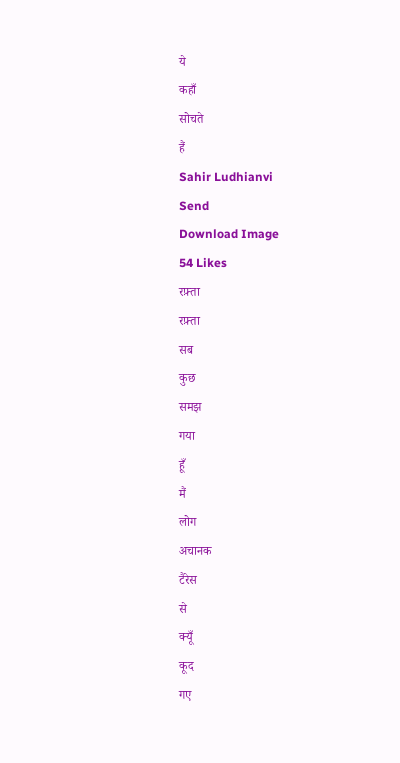ये
कहाँ
सोचते
हैं
Sahir Ludhianvi
Send
Download Image
54 Likes
रफ़्ता
रफ़्ता
सब
कुछ
समझ
गया
हूँ
मैं
लोग
अचानक
टैरेस
से
क्यूँ
कूद
गए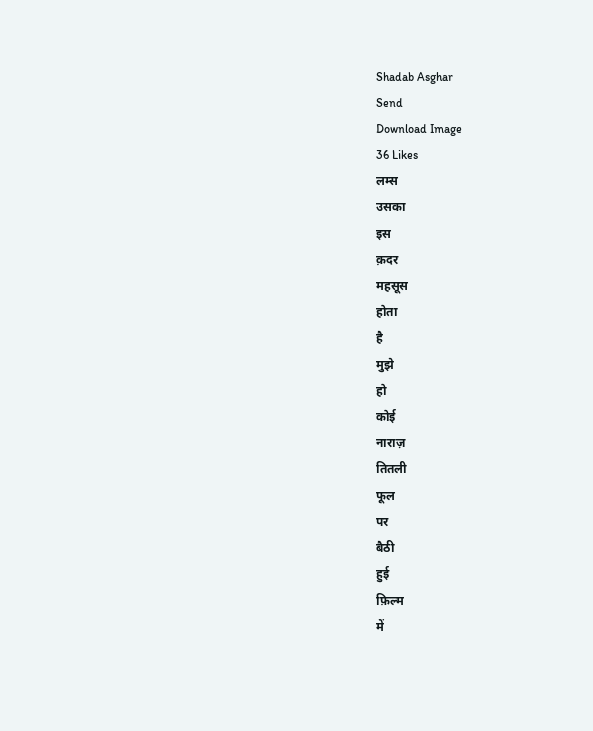Shadab Asghar
Send
Download Image
36 Likes
लम्स
उसका
इस
क़दर
महसूस
होता
है
मुझे
हो
कोई
नाराज़
तितली
फूल
पर
बैठी
हुई
फ़िल्म
में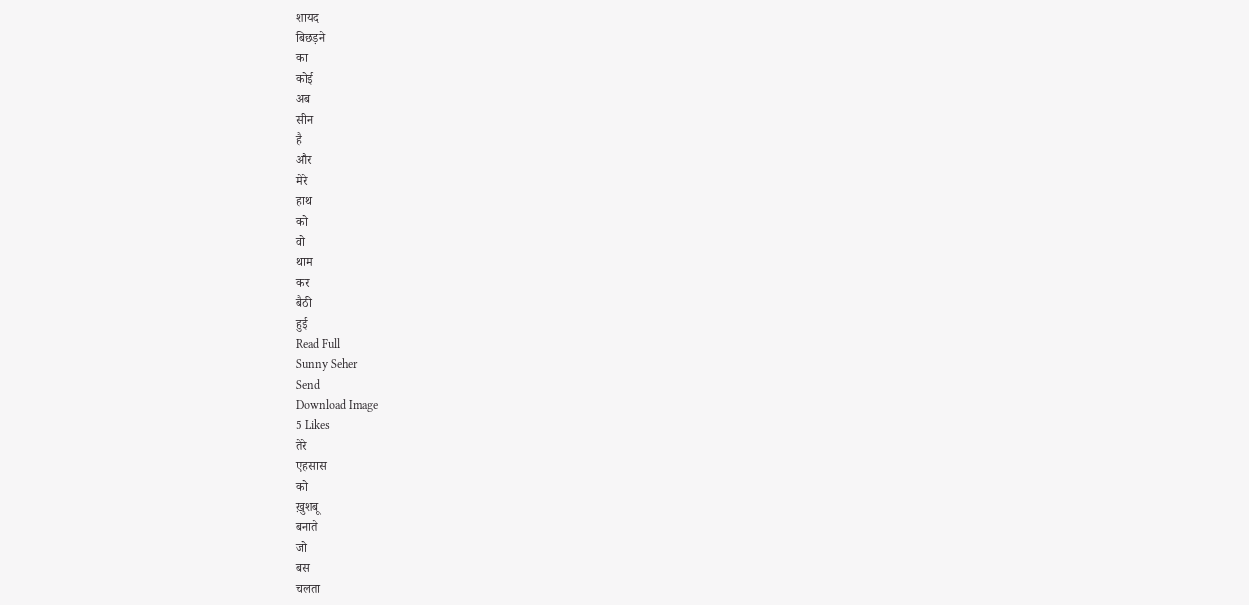शायद
बिछड़ने
का
कोई
अब
सीन
है
और
मेरे
हाथ
को
वो
थाम
कर
बैठी
हुई
Read Full
Sunny Seher
Send
Download Image
5 Likes
तेरे
एहसास
को
ख़ुशबू
बनाते
जो
बस
चलता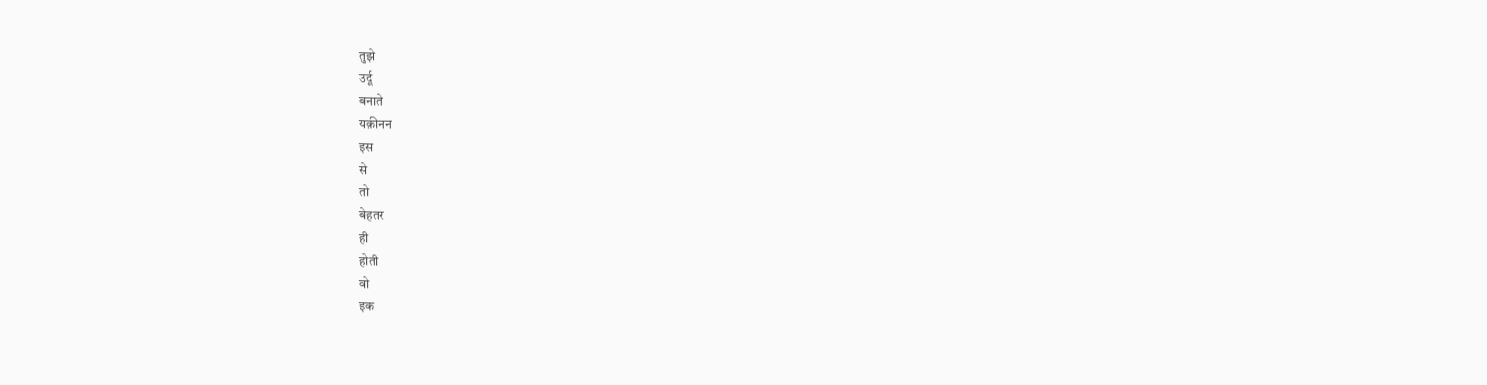तुझे
उर्दू
बनाते
यक़ीनन
इस
से
तो
बेहतर
ही
होती
वो
इक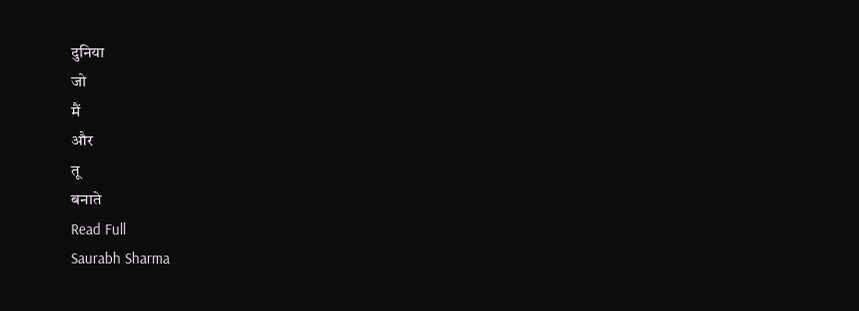दुनिया
जो
मैं
और
तू
बनाते
Read Full
Saurabh Sharma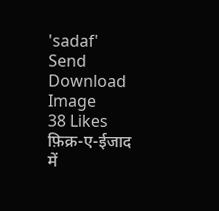'sadaf'
Send
Download Image
38 Likes
फ़िक्र-ए-ईजाद
में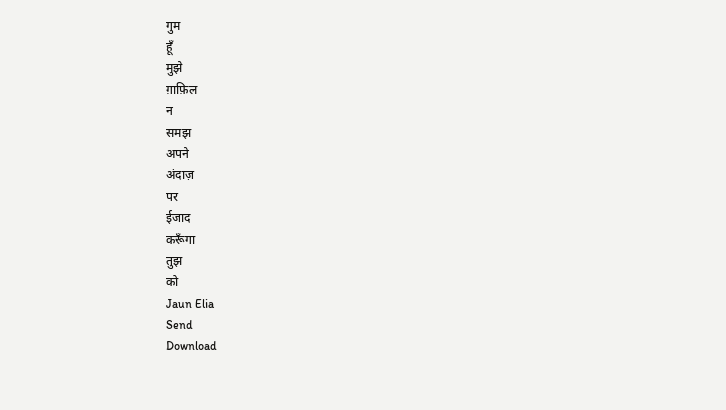गुम
हूँ
मुझे
ग़ाफ़िल
न
समझ
अपने
अंदाज़
पर
ईजाद
करूँगा
तुझ
को
Jaun Elia
Send
Download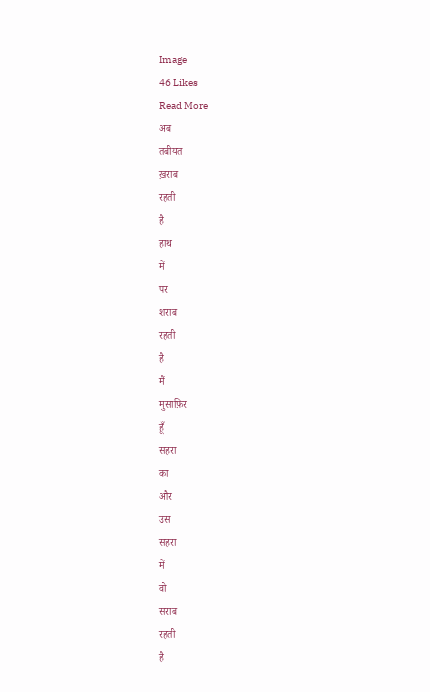Image
46 Likes
Read More
अब
तबीयत
ख़राब
रहती
है
हाथ
में
पर
शराब
रहती
है
मैं
मुसाफ़िर
हूँ
सहरा
का
और
उस
सहरा
में
वो
सराब
रहती
है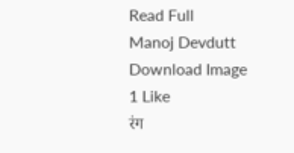Read Full
Manoj Devdutt
Download Image
1 Like
रंग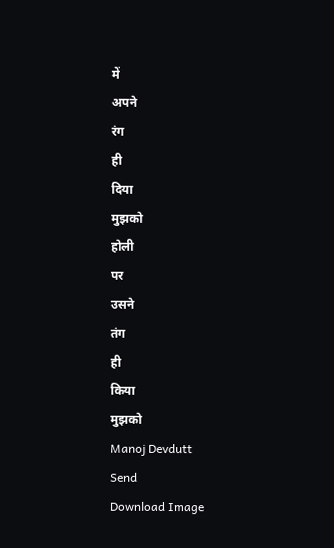में
अपने
रंग
ही
दिया
मुझको
होली
पर
उसने
तंग
ही
किया
मुझको
Manoj Devdutt
Send
Download Image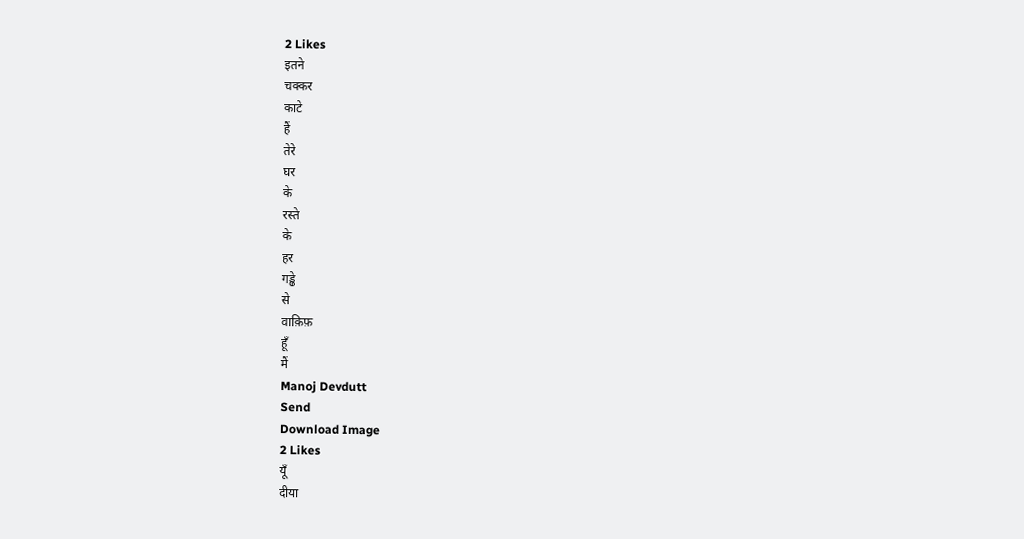2 Likes
इतने
चक्कर
काटे
हैं
तेरे
घर
के
रस्ते
के
हर
गड्ढे
से
वाक़िफ़
हूँ
मैं
Manoj Devdutt
Send
Download Image
2 Likes
यूँ
दीया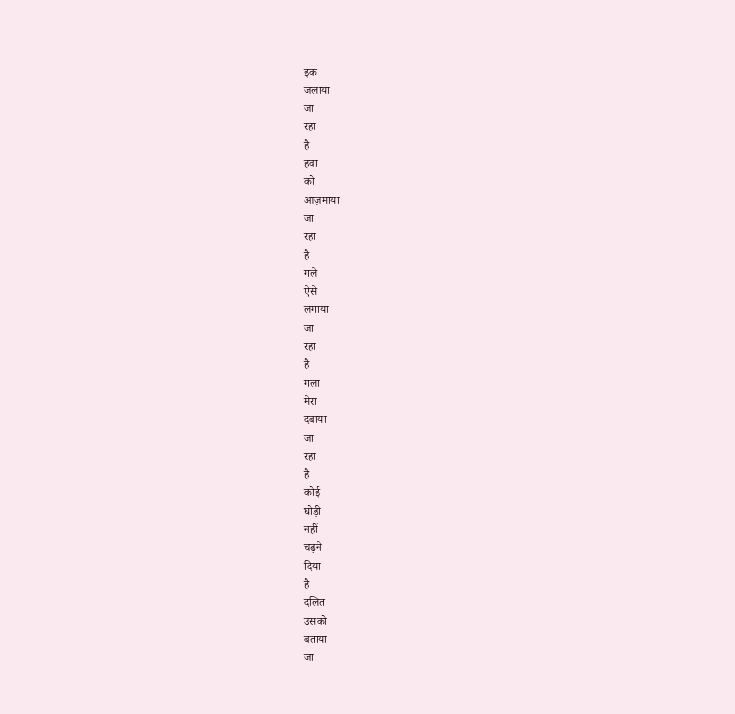इक
जलाया
जा
रहा
है
हवा
को
आज़माया
जा
रहा
है
गले
ऐसे
लगाया
जा
रहा
है
गला
मेरा
दबाया
जा
रहा
है
कोई
घोड़ी
नहीं
चढ़ने
दिया
है
दलित
उसको
बताया
जा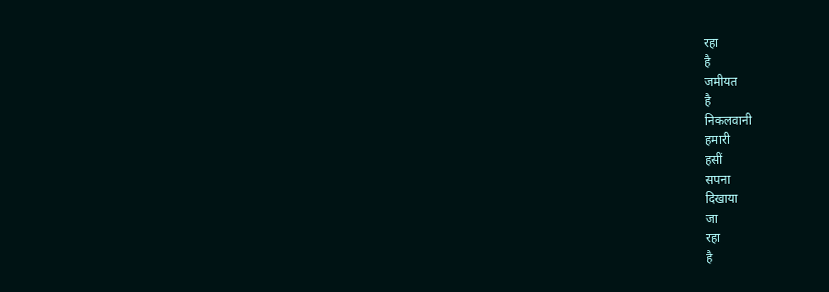रहा
है
जमीयत
है
निकलवानी
हमारी
हसीं
सपना
दिखाया
जा
रहा
है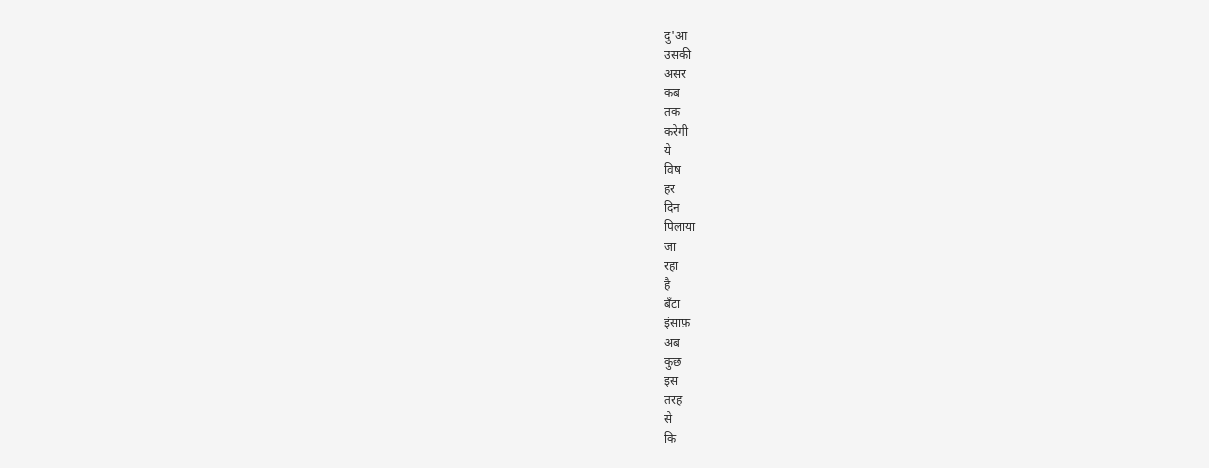दु'आ
उसकी
असर
कब
तक
करेगी
ये
विष
हर
दिन
पिलाया
जा
रहा
है
बँटा
इंसाफ़
अब
कुछ
इस
तरह
से
कि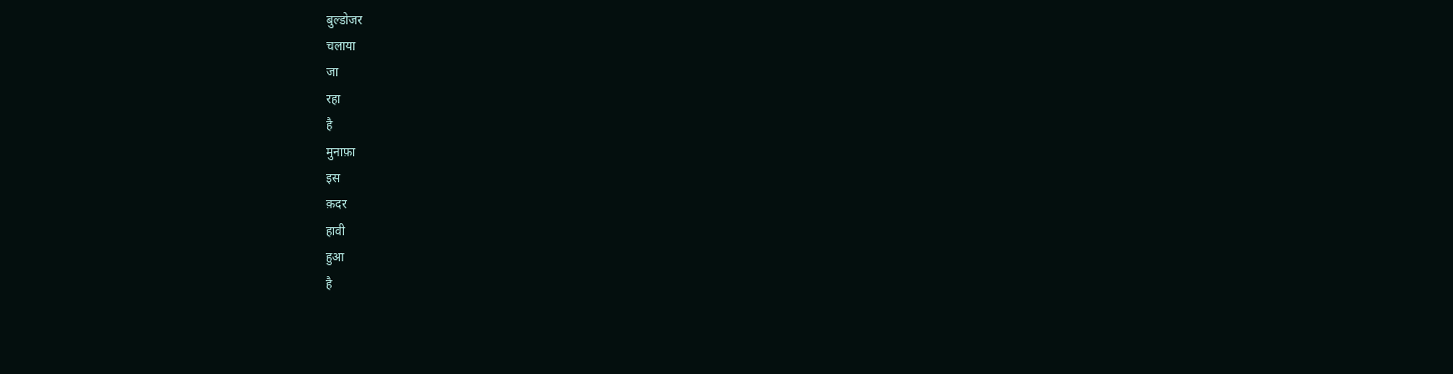बुल्डोजर
चलाया
जा
रहा
है
मुनाफ़ा
इस
क़दर
हावी
हुआ
है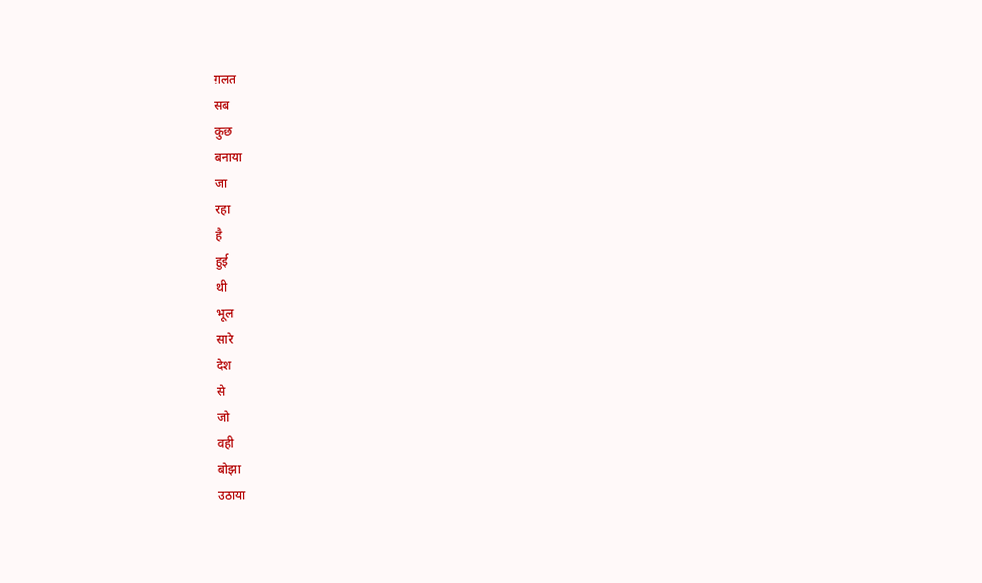ग़लत
सब
कुछ
बनाया
जा
रहा
है
हुई
थी
भूल
सारे
देश
से
जो
वही
बोझा
उठाया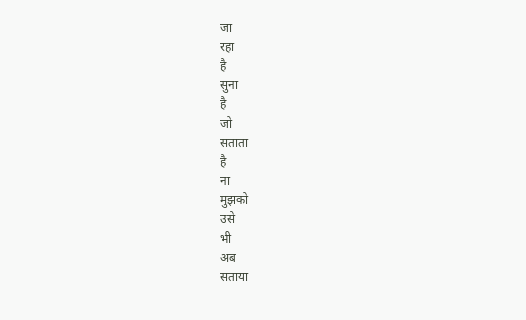जा
रहा
है
सुना
है
जो
सताता
है
ना
मुझको
उसे
भी
अब
सताया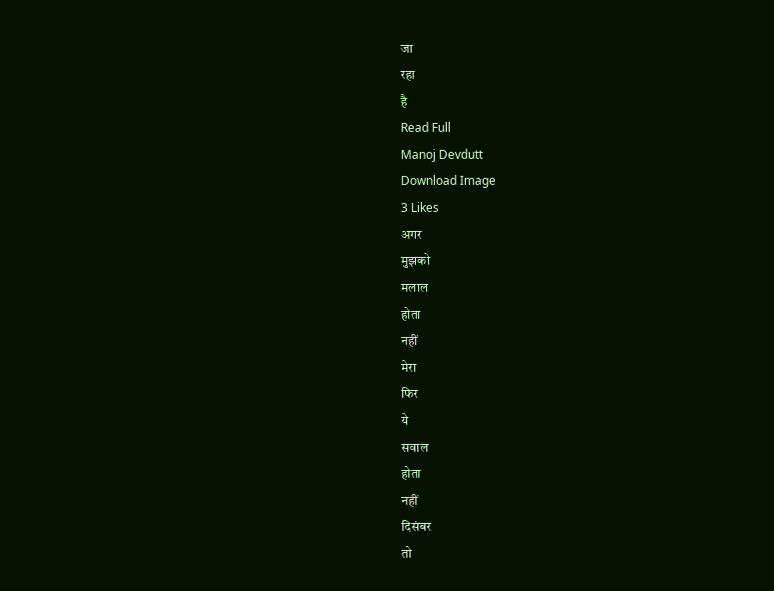जा
रहा
है
Read Full
Manoj Devdutt
Download Image
3 Likes
अगर
मुझको
मलाल
होता
नहीं
मेरा
फिर
ये
सवाल
होता
नहीं
दिसंबर
तो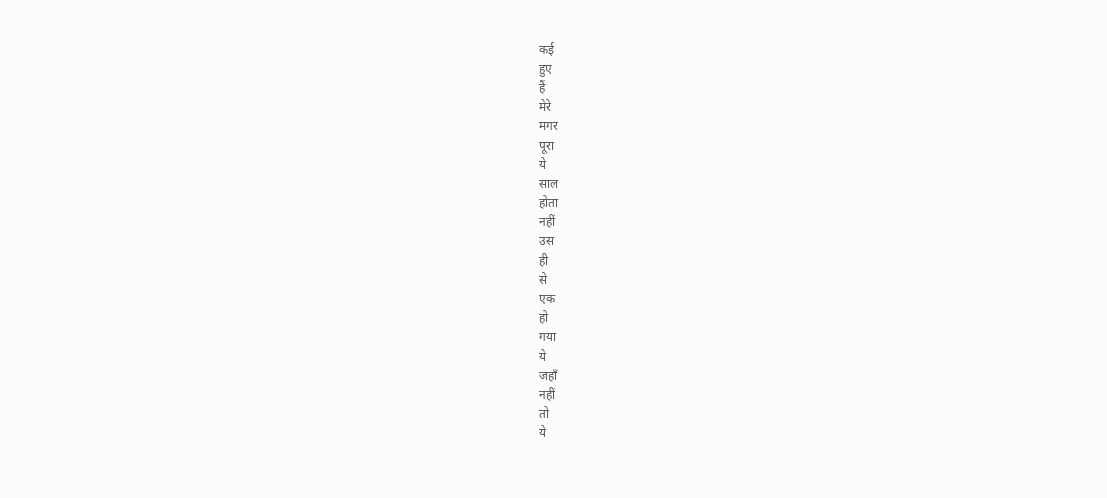कई
हुए
हैं
मेरे
मगर
पूरा
ये
साल
होता
नहीं
उस
ही
से
एक
हो
गया
ये
जहाँ
नहीं
तो
ये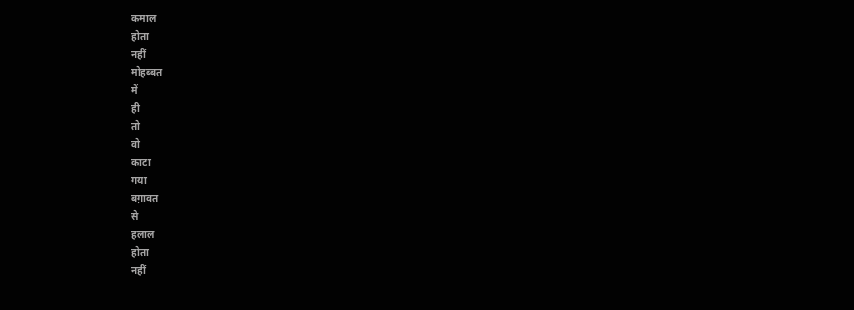कमाल
होता
नहीं
मोहब्बत
में
ही
तो
वो
काटा
गया
बग़ावत
से
हलाल
होता
नहीं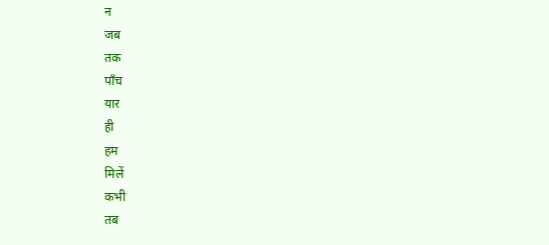न
जब
तक
पाँच
यार
ही
हम
मिलें
कभी
तब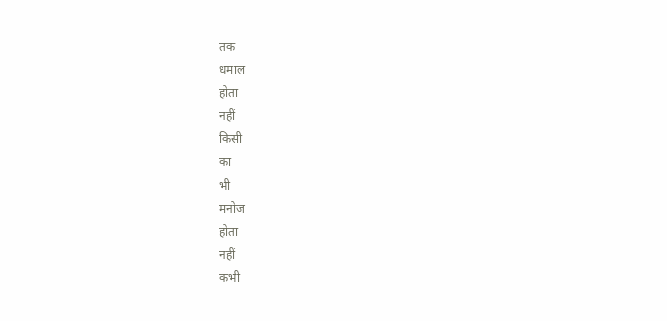तक
धमाल
होता
नहीं
किसी
का
भी
मनोज
होता
नहीं
कभी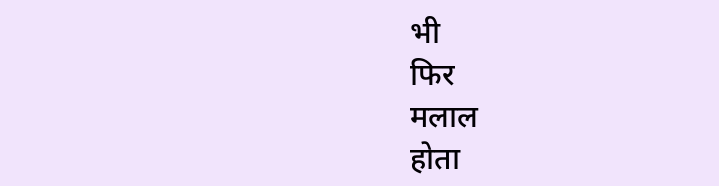भी
फिर
मलाल
होता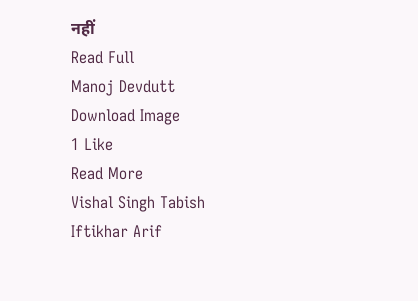नहीं
Read Full
Manoj Devdutt
Download Image
1 Like
Read More
Vishal Singh Tabish
Iftikhar Arif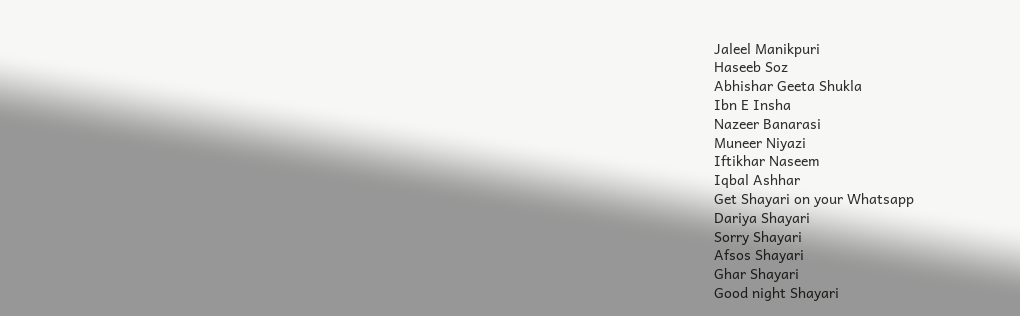Jaleel Manikpuri
Haseeb Soz
Abhishar Geeta Shukla
Ibn E Insha
Nazeer Banarasi
Muneer Niyazi
Iftikhar Naseem
Iqbal Ashhar
Get Shayari on your Whatsapp
Dariya Shayari
Sorry Shayari
Afsos Shayari
Ghar Shayari
Good night Shayari